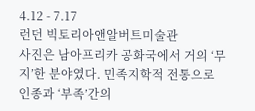4.12 - 7.17
런던 빅토리아앤알버트미술관
사진은 남아프리카 공화국에서 거의 ‘무지’한 분야였다. 민족지학적 전통으로 인종과 ‘부족’간의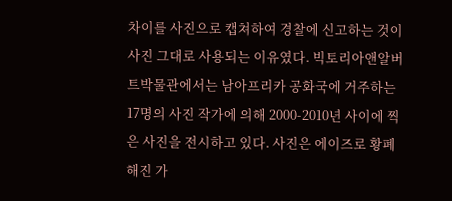차이를 사진으로 캡쳐하여 경찰에 신고하는 것이 사진 그대로 사용되는 이유였다. 빅토리아앤알버트박물관에서는 남아프리카 공화국에 거주하는 17명의 사진 작가에 의해 2000-2010년 사이에 찍은 사진을 전시하고 있다. 사진은 에이즈로 황폐해진 가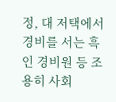정, 대 저택에서 경비를 서는 흑인 경비원 등 조용히 사회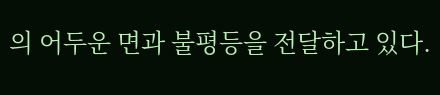의 어두운 면과 불평등을 전달하고 있다.